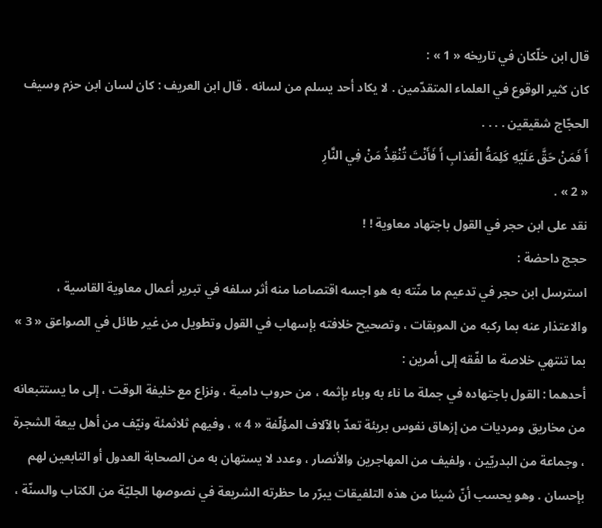قال ابن خلّكان في تاريخه « 1 » :
كان كثير الوقوع في العلماء المتقدّمين . لا يكاد أحد يسلم من لسانه . قال ابن العريف : كان لسان ابن حزم وسيف الحجّاج شقيقين . . . .
أَ فَمَنْ حَقَّ عَلَيْهِ كَلِمَةُ الْعَذابِ أَ فَأَنْتَ تُنْقِذُ مَنْ فِي النَّارِ
« 2 » .
نقد على ابن حجر في القول باجتهاد معاوية ! !
حجج داحضة :
استرسل ابن حجر في تدعيم ما منّته به هو اجسه اقتصاصا منه أثر سلفه في تبرير أعمال معاوية القاسية ، والاعتذار عنه بما ركبه من الموبقات ، وتصحيح خلافته بإسهاب في القول وتطويل من غير طائل في الصواعق « 3 » بما تنتهي خلاصة ما لفّقه إلى أمرين :
أحدهما : القول باجتهاده في جملة ما ناء به وباء بإثمه ، من حروب دامية ، ونزاع مع خليفة الوقت ، إلى ما يستتبعانه من مخاريق ومرديات من إزهاق نفوس بريئة تعدّ بالآلاف المؤلّفة « 4 » ، وفيهم ثلاثمئة ونيّف من أهل بيعة الشجرة ، وجماعة من البدريّين ، ولفيف من المهاجرين والأنصار ، وعدد لا يستهان به من الصحابة العدول أو التابعين لهم بإحسان . وهو يحسب أنّ شيئا من هذه التلفيقات يبرّر ما حظرته الشريعة في نصوصها الجليّة من الكتاب والسنّة ،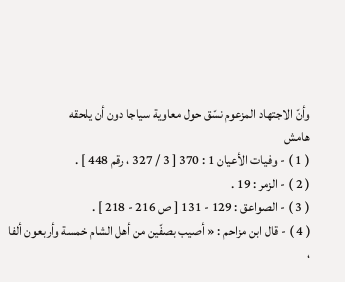وأنّ الاجتهاد المزعوم نسّق حول معاوية سياجا دون أن يلحقه
هامش
( 1 ) - وفيات الأعيان 1 : 370 [ 3 / 327 ، رقم 448 ] .
( 2 ) - الزمر : 19 .
( 3 ) - الصواعق : 129 - 131 [ ص 216 - 218 ] .
( 4 ) - قال ابن مزاحم : « أصيب بصفّين من أهل الشام خمسة وأربعون ألفا ،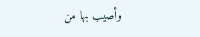وأصيب بها من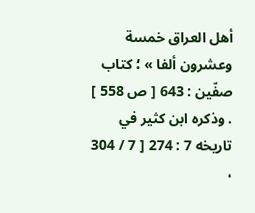أهل العراق خمسة وعشرون ألفا » ؛ كتاب صفّين : 643 [ ص 558 ] . وذكره ابن كثير في تاريخه 7 : 274 [ 7 / 304 ،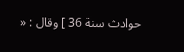حوادث سنة 36 ] وقال : «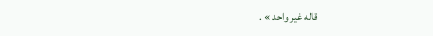قاله غير واحد » .